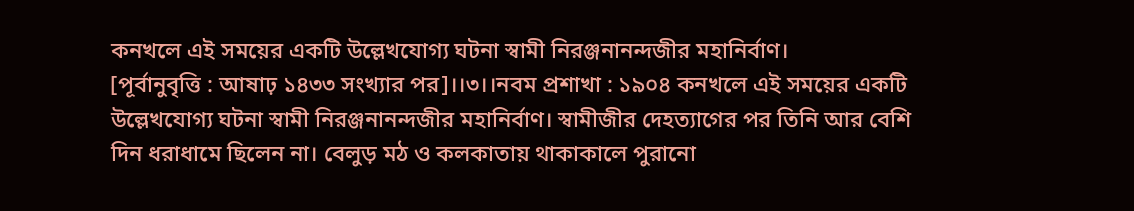কনখলে এই সময়ের একটি উল্লেখযোগ্য ঘটনা স্বামী নিরঞ্জনানন্দজীর মহানির্বাণ।
[পূর্বানুবৃত্তি : আষাঢ় ১৪৩৩ সংখ্যার পর]।।৩।।নবম প্রশাখা : ১৯০৪ কনখলে এই সময়ের একটি উল্লেখযোগ্য ঘটনা স্বামী নিরঞ্জনানন্দজীর মহানির্বাণ। স্বামীজীর দেহত্যাগের পর তিনি আর বেশি দিন ধরাধামে ছিলেন না। বেলুড় মঠ ও কলকাতায় থাকাকালে পুরানো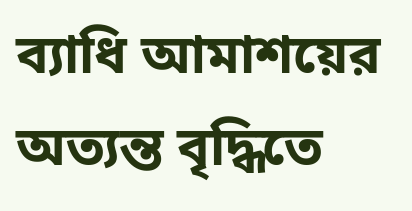ব্যাধি আমাশয়ের অত্যন্ত বৃদ্ধিতে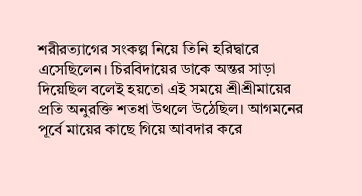শরীরত্যাগের সংকল্প নিয়ে তিনি হরিদ্বারে এসেছিলেন। চিরবিদায়ের ডাকে অন্তর সাড়া দিয়েছিল বলেই হয়তো এই সময়ে শ্রীশ্রীমায়ের প্রতি অনুরক্তি শতধা উথলে উঠেছিল। আগমনের পূর্বে মায়ের কাছে গিয়ে আবদার করে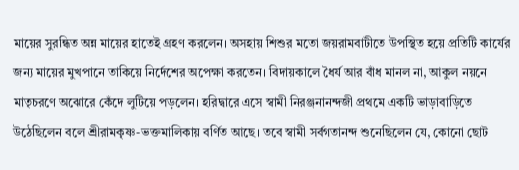মায়ের সুরন্ধিত অন্ন মায়ের হাতেই গ্রহণ করলেন। অসহায় শিশুর মতো জয়রামবাটীতে উপস্থিত হয়ে প্রতিটি কার্যের জন্য মায়ের মুখপানে তাকিয়ে নির্দেশের অপেক্ষা করতেন। বিদায়কালে ধৈর্য আর বাঁধ মানল না, আকুল নয়নে মাতৃচরণে অঝোরে কেঁদে লুটিয়ে পড়লেন। হরিদ্বারে এসে স্বামী নিরঞ্জনানন্দজী প্রথমে একটি ভাড়াবাড়িতে উঠেছিলেন বলে শ্রীরামকৃষ্ণ-ভক্তমালিকায় বর্ণিত আছে। তবে স্বামী সর্বগতানন্দ শুনেছিলেন যে, কোনো ছোট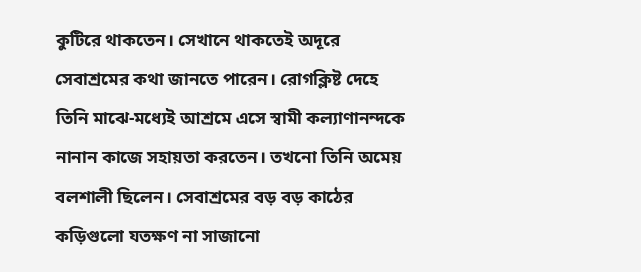কুটিরে থাকতেন। সেখানে থাকতেই অদূরে সেবাশ্রমের কথা জানতে পারেন। রোগক্লিষ্ট দেহে তিনি মাঝে-মধ্যেই আশ্রমে এসে স্বামী কল্যাণানন্দকে নানান কাজে সহায়তা করতেন। তখনো তিনি অমেয় বলশালী ছিলেন। সেবাশ্রমের বড় বড় কাঠের কড়িগুলো যতক্ষণ না সাজানো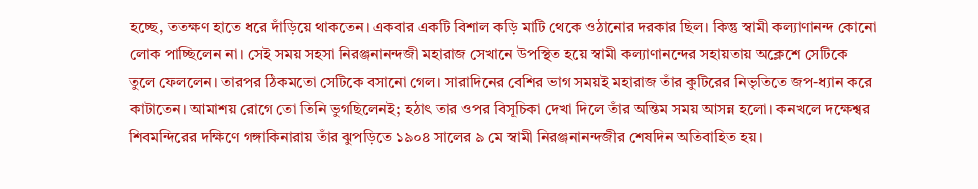হচ্ছে, ততক্ষণ হাতে ধরে দাঁড়িয়ে থাকতেন। একবার একটি বিশাল কড়ি মাটি থেকে ওঠানোর দরকার ছিল। কিন্তু স্বামী কল্যাণানন্দ কোনো লোক পাচ্ছিলেন না। সেই সময় সহসা নিরঞ্জনানন্দজী মহারাজ সেখানে উপস্থিত হয়ে স্বামী কল্যাণানন্দের সহায়তায় অক্লেশে সেটিকে তুলে ফেললেন। তারপর ঠিকমতো সেটিকে বসানো গেল। সারাদিনের বেশির ভাগ সময়ই মহারাজ তাঁর কুটিরের নিভৃতিতে জপ-ধ্যান করে কাটাতেন। আমাশয় রোগে তো তিনি ভুগছিলেনই; হঠাৎ তার ওপর বিসূচিকা দেখা দিলে তাঁর অন্তিম সময় আসন্ন হলো। কনখলে দক্ষেশ্বর শিবমন্দিরের দক্ষিণে গঙ্গাকিনারায় তাঁর ঝুপড়িতে ১৯০৪ সালের ৯ মে স্বামী নিরঞ্জনানন্দজীর শেষদিন অতিবাহিত হয়।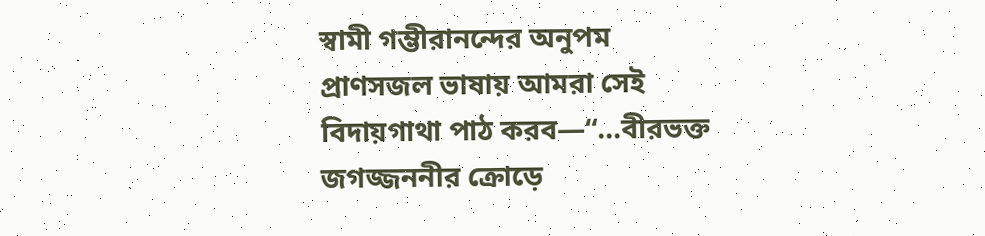স্বামী গম্ভীরানন্দের অনুপম প্রাণসজল ভাষায় আমরা সেই বিদায়গাথা পাঠ করব—“…বীরভক্ত জগজ্জননীর ক্রোড়ে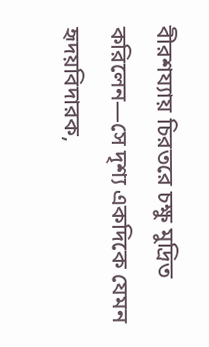বীরশয্যায় চিরতরে চক্ষু মুদ্রিত করিলেন—সে দৃশ্য একদিকে যেমন হৃদয়বিদারক,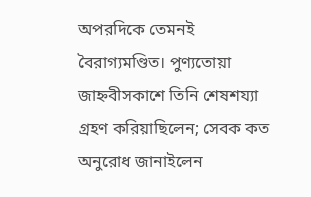অপরদিকে তেমনই বৈরাগ্যমণ্ডিত। পুণ্যতোয়া জাহ্নবীসকাশে তিনি শেষশয্যা গ্রহণ করিয়াছিলেন; সেবক কত অনুরোধ জানাইলেন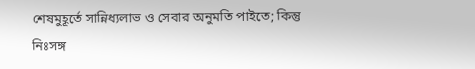শেষমুহূর্তে সান্নিধ্যলাভ ও সেবার অনুমতি পাইতে; কিন্তু নিঃসঙ্গ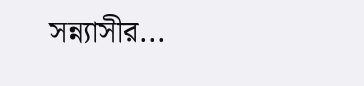সন্ন্যাসীর...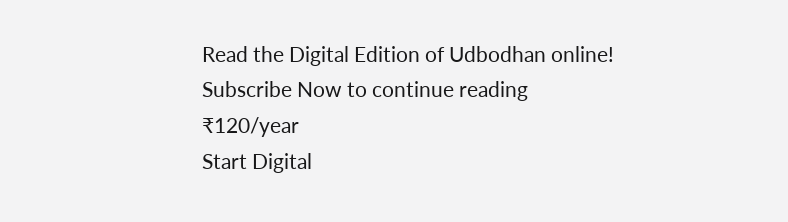Read the Digital Edition of Udbodhan online!
Subscribe Now to continue reading
₹120/year
Start Digital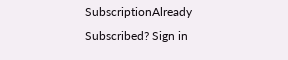SubscriptionAlready Subscribed? Sign in